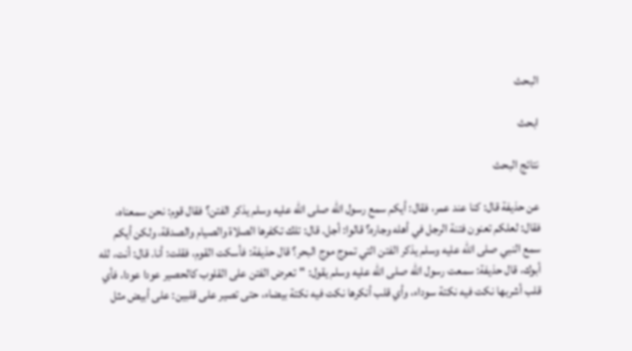البحث

ابحث

نتائج البحث

عن حذيفة قال: كنا عند عمر، فقال: أيكم سمع رسول الله صلى الله عليه وسلم يذكر الفتن؟ فقال قوم: نحن سمعناه، فقال: لعلكم تعنون فتنة الرجل في أهله وجاره؟ قالوا: أجل. قال: تلك تكفرها الصلاة والصيام والصدقة، ولكن أيكم سمع النبي صلى الله عليه وسلم يذكر الفتن التي تموج موج البحر؟ قال حذيفة: فأسكت القوم، فقلت: أنا. قال: أنت، لله أبوك، قال حذيفة: سمعت رسول الله صلى الله عليه وسلم يقول: "تعرض الفتن على القلوب كالحصير عودا عودا، فأي قلب أشربها نكت فيه نكتة سوداء، وأي قلب أنكرها نكت فيه نكتة بيضاء، حتى تصير على قلبين: على أبيض مثل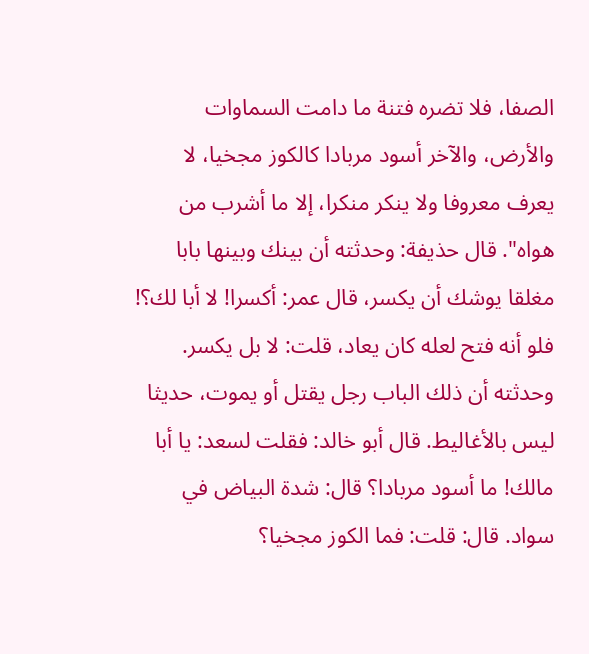الصفا، فلا تضره فتنة ما دامت السماوات والأرض، والآخر أسود مربادا كالكوز مجخيا، لا يعرف معروفا ولا ينكر منكرا، إلا ما أشرب من هواه". قال حذيفة: وحدثته أن بينك وبينها بابا مغلقا يوشك أن يكسر، قال عمر: أكسرا! لا أبا لك؟! فلو أنه فتح لعله كان يعاد، قلت: لا بل يكسر. وحدثته أن ذلك الباب رجل يقتل أو يموت، حديثا ليس بالأغاليط. قال أبو خالد: فقلت لسعد: يا أبا مالك! ما أسود مربادا؟ قال: شدة البياض في سواد. قال: قلت: فما الكوز مجخيا؟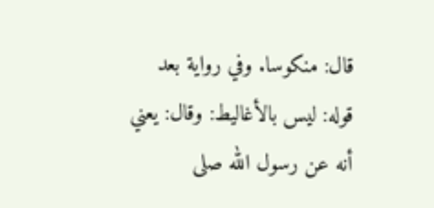قال: منكوسا. وفي رواية بعد قوله: ليس بالأغاليط: وقال: يعني أنه عن رسول الله صلى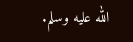الله عليه وسلم.